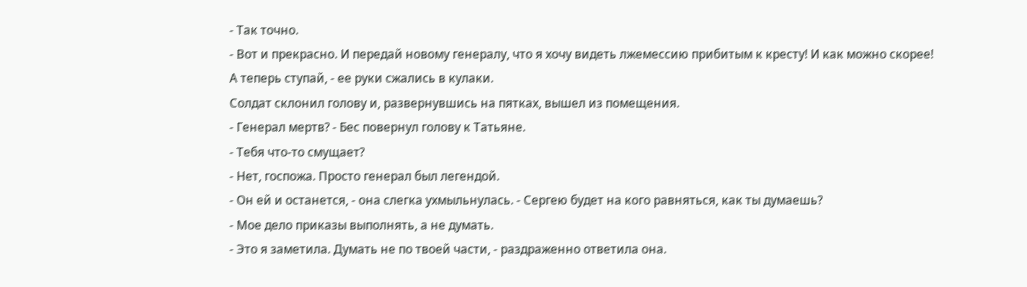- Так точно.
- Вот и прекрасно. И передай новому генералу, что я хочу видеть лжемессию прибитым к кресту! И как можно скорее! А теперь ступай, - ее руки сжались в кулаки.
Солдат склонил голову и, развернувшись на пятках, вышел из помещения.
- Генерал мертв? - Бес повернул голову к Татьяне.
- Тебя что-то смущает?
- Нет, госпожа. Просто генерал был легендой.
- Он ей и останется, - она слегка ухмыльнулась. - Сергею будет на кого равняться, как ты думаешь?
- Мое дело приказы выполнять, а не думать.
- Это я заметила. Думать не по твоей части, - раздраженно ответила она.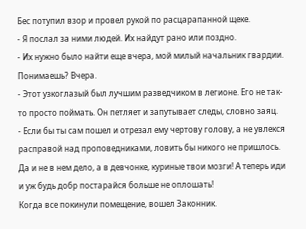Бес потупил взор и провел рукой по расцарапанной щеке.
- Я послал за ними людей. Их найдут рано или поздно.
- Их нужно было найти еще вчера, мой милый начальник гвардии. Понимаешь? Вчера.
- Этот узкоглазый был лучшим разведчиком в легионе. Его не так-то просто поймать. Он петляет и запутывает следы, словно заяц.
- Если бы ты сам пошел и отрезал ему чертову голову, а не увлекся расправой над проповедниками, ловить бы никого не пришлось. Да и не в нем дело, а в девчонке, куриные твои мозги! А теперь иди и уж будь добр постарайся больше не оплошать!
Когда все покинули помещение, вошел Законник.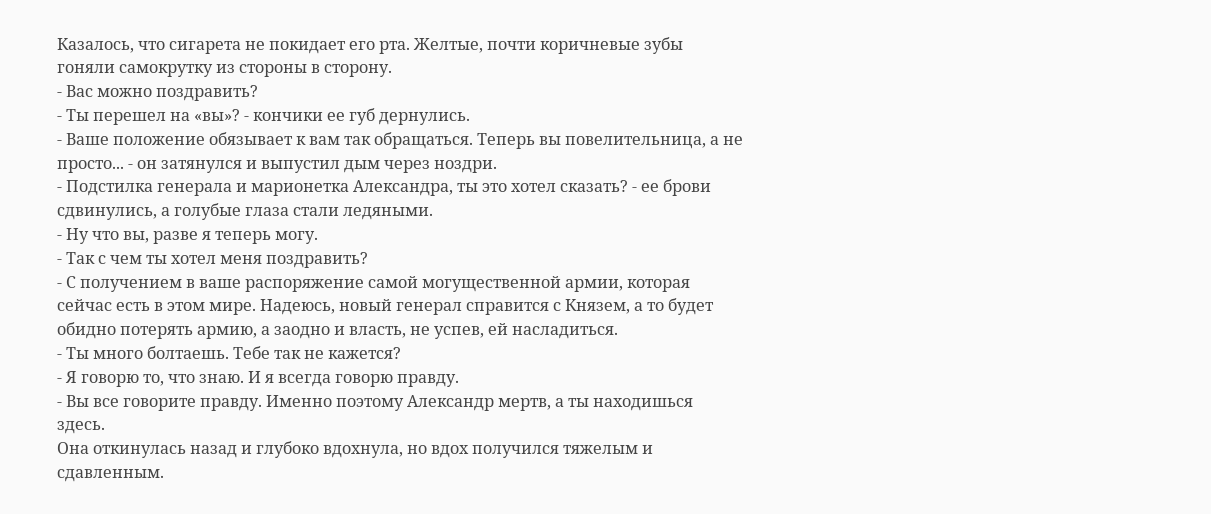Казалось, что сигарета не покидает его рта. Желтые, почти коричневые зубы гоняли самокрутку из стороны в сторону.
- Вас можно поздравить?
- Ты перешел на «вы»? - кончики ее губ дернулись.
- Ваше положение обязывает к вам так обращаться. Теперь вы повелительница, а не просто... - он затянулся и выпустил дым через ноздри.
- Подстилка генерала и марионетка Александра, ты это хотел сказать? - ее брови сдвинулись, а голубые глаза стали ледяными.
- Ну что вы, разве я теперь могу.
- Так с чем ты хотел меня поздравить?
- С получением в ваше распоряжение самой могущественной армии, которая сейчас есть в этом мире. Надеюсь, новый генерал справится с Князем, а то будет обидно потерять армию, а заодно и власть, не успев, ей насладиться.
- Ты много болтаешь. Тебе так не кажется?
- Я говорю то, что знаю. И я всегда говорю правду.
- Вы все говорите правду. Именно поэтому Александр мертв, а ты находишься здесь.
Она откинулась назад и глубоко вдохнула, но вдох получился тяжелым и сдавленным.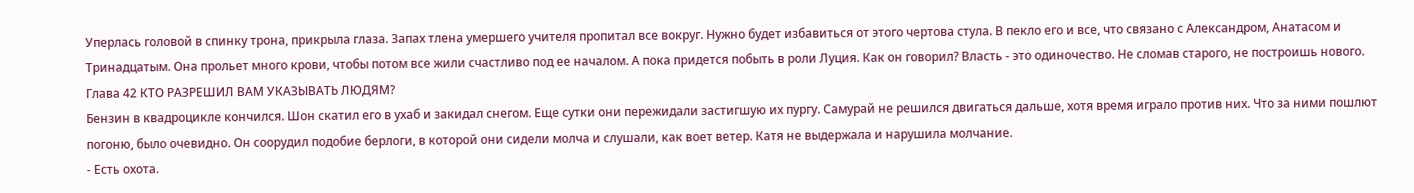Уперлась головой в спинку трона, прикрыла глаза. Запах тлена умершего учителя пропитал все вокруг. Нужно будет избавиться от этого чертова стула. В пекло его и все, что связано с Александром, Анатасом и Тринадцатым. Она прольет много крови, чтобы потом все жили счастливо под ее началом. А пока придется побыть в роли Луция. Как он говорил? Власть - это одиночество. Не сломав старого, не построишь нового.
Глава 42 КТО РАЗРЕШИЛ ВАМ УКАЗЫВАТЬ ЛЮДЯМ?
Бензин в квадроцикле кончился. Шон скатил его в ухаб и закидал снегом. Еще сутки они пережидали застигшую их пургу. Самурай не решился двигаться дальше, хотя время играло против них. Что за ними пошлют погоню, было очевидно. Он соорудил подобие берлоги, в которой они сидели молча и слушали, как воет ветер. Катя не выдержала и нарушила молчание.
- Есть охота.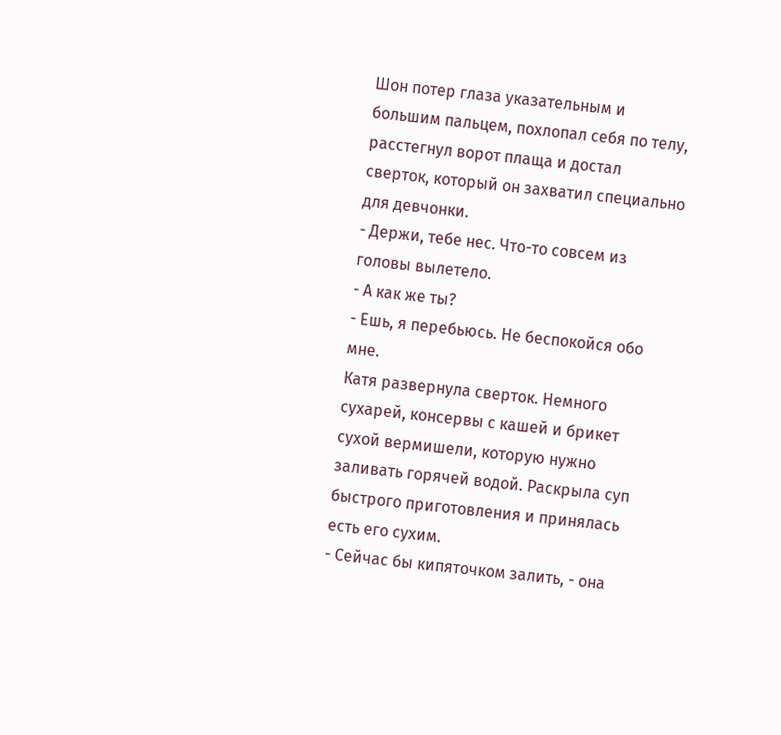Шон потер глаза указательным и большим пальцем, похлопал себя по телу, расстегнул ворот плаща и достал сверток, который он захватил специально для девчонки.
- Держи, тебе нес. Что-то совсем из головы вылетело.
- А как же ты?
- Ешь, я перебьюсь. Не беспокойся обо мне.
Катя развернула сверток. Немного сухарей, консервы с кашей и брикет сухой вермишели, которую нужно заливать горячей водой. Раскрыла суп быстрого приготовления и принялась есть его сухим.
- Сейчас бы кипяточком залить, - она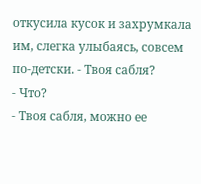откусила кусок и захрумкала им, слегка улыбаясь, совсем по-детски. - Твоя сабля?
- Что?
- Твоя сабля, можно ее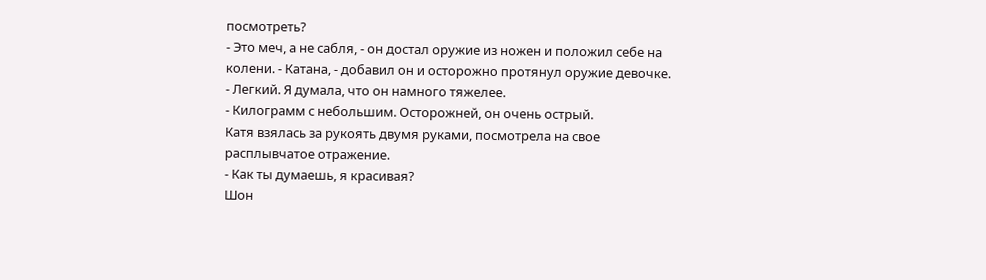посмотреть?
- Это меч, а не сабля, - он достал оружие из ножен и положил себе на колени. - Катана, - добавил он и осторожно протянул оружие девочке.
- Легкий. Я думала, что он намного тяжелее.
- Килограмм с небольшим. Осторожней, он очень острый.
Катя взялась за рукоять двумя руками, посмотрела на свое расплывчатое отражение.
- Как ты думаешь, я красивая?
Шон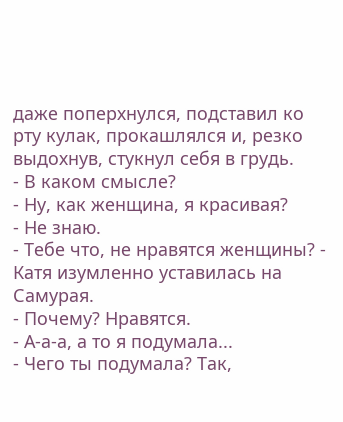даже поперхнулся, подставил ко рту кулак, прокашлялся и, резко выдохнув, стукнул себя в грудь.
- В каком смысле?
- Ну, как женщина, я красивая?
- Не знаю.
- Тебе что, не нравятся женщины? - Катя изумленно уставилась на Самурая.
- Почему? Нравятся.
- А-а-а, а то я подумала...
- Чего ты подумала? Так,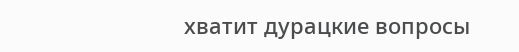хватит дурацкие вопросы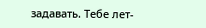задавать. Тебе лет-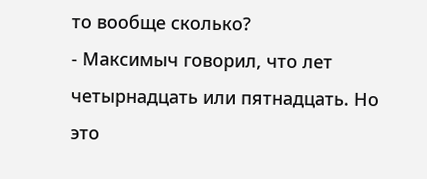то вообще сколько?
- Максимыч говорил, что лет четырнадцать или пятнадцать. Но это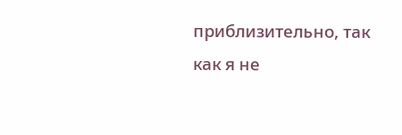приблизительно, так как я не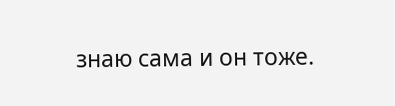знаю сама и он тоже.